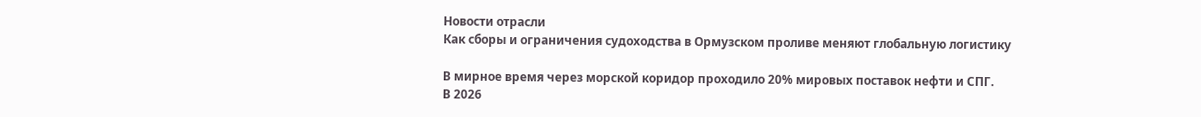Новости отрасли
Как сборы и ограничения судоходства в Ормузском проливе меняют глобальную логистику

В мирное время через морской коридор проходило 20% мировых поставок нефти и СПГ.
В 2026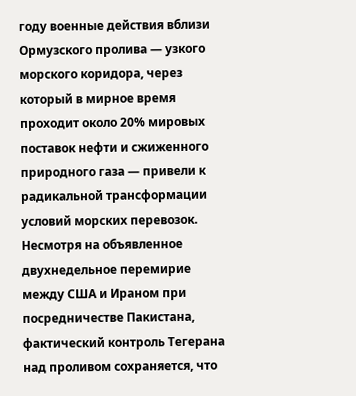году военные действия вблизи Ормузского пролива — узкого морского коридора, через который в мирное время проходит около 20% мировых поставок нефти и сжиженного природного газа — привели к радикальной трансформации условий морских перевозок. Несмотря на объявленное двухнедельное перемирие между США и Ираном при посредничестве Пакистана, фактический контроль Тегерана над проливом сохраняется, что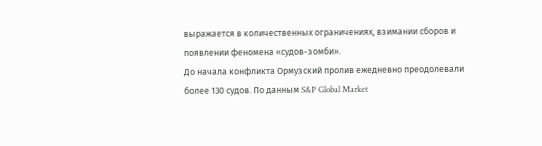выражается в количественных ограничениях, взимании сборов и появлении феномена «судов-зомби».
До начала конфликта Ормузский пролив ежедневно преодолевали более 130 судов. По данным S&P Global Market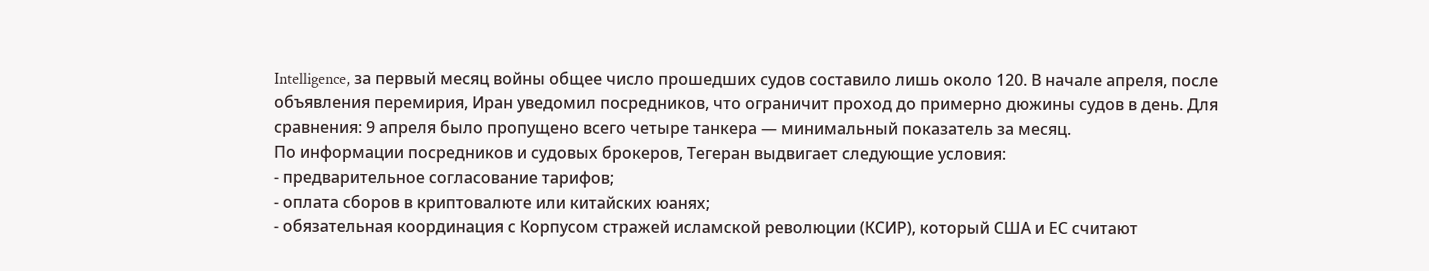Intelligence, за первый месяц войны общее число прошедших судов составило лишь около 120. В начале апреля, после объявления перемирия, Иран уведомил посредников, что ограничит проход до примерно дюжины судов в день. Для сравнения: 9 апреля было пропущено всего четыре танкера — минимальный показатель за месяц.
По информации посредников и судовых брокеров, Тегеран выдвигает следующие условия:
- предварительное согласование тарифов;
- оплата сборов в криптовалюте или китайских юанях;
- обязательная координация с Корпусом стражей исламской революции (КСИР), который США и ЕС считают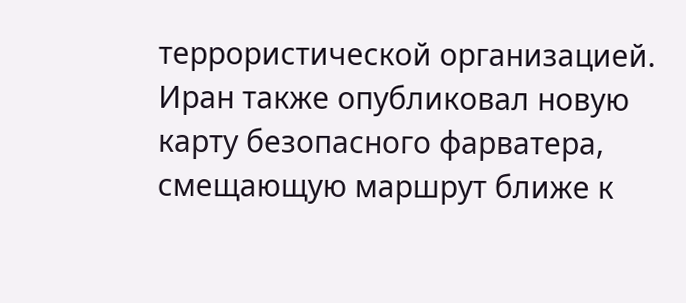террористической организацией.
Иран также опубликовал новую карту безопасного фарватера, смещающую маршрут ближе к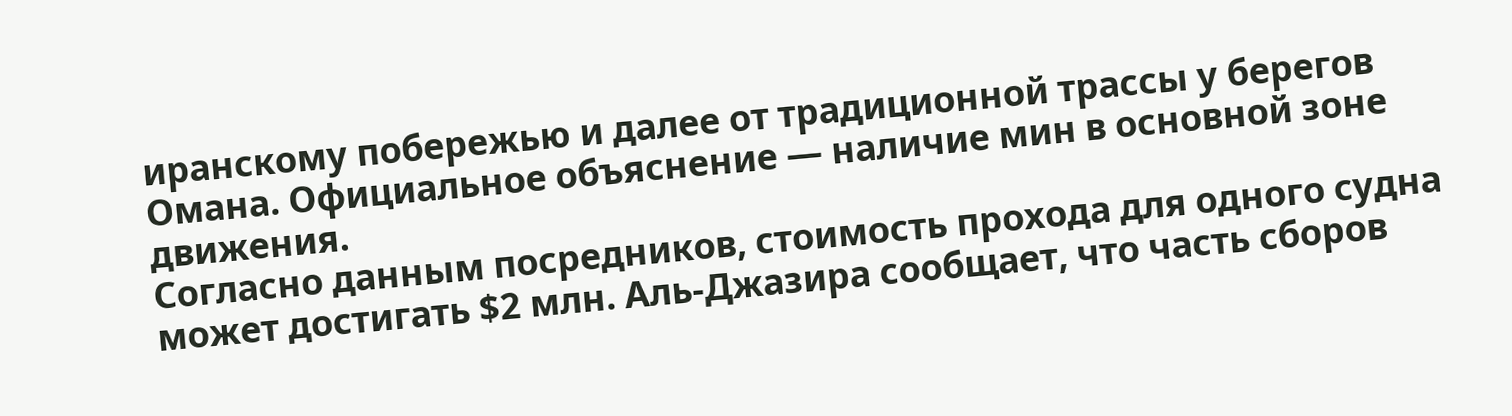иранскому побережью и далее от традиционной трассы у берегов Омана. Официальное объяснение — наличие мин в основной зоне движения.
Согласно данным посредников, стоимость прохода для одного судна может достигать $2 млн. Аль-Джазира сообщает, что часть сборов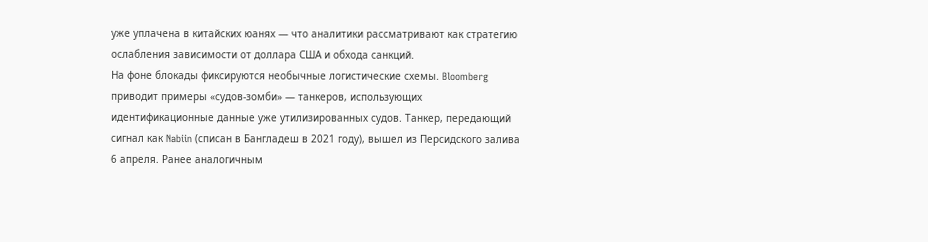уже уплачена в китайских юанях — что аналитики рассматривают как стратегию ослабления зависимости от доллара США и обхода санкций.
На фоне блокады фиксируются необычные логистические схемы. Bloomberg приводит примеры «судов-зомби» — танкеров, использующих идентификационные данные уже утилизированных судов. Танкер, передающий сигнал как Nabiin (списан в Бангладеш в 2021 году), вышел из Персидского залива 6 апреля. Ранее аналогичным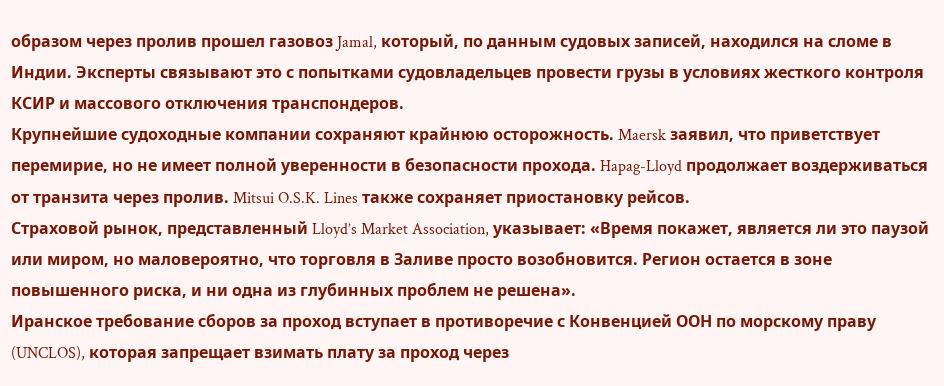образом через пролив прошел газовоз Jamal, который, по данным судовых записей, находился на сломе в Индии. Эксперты связывают это с попытками судовладельцев провести грузы в условиях жесткого контроля КСИР и массового отключения транспондеров.
Крупнейшие судоходные компании сохраняют крайнюю осторожность. Maersk заявил, что приветствует перемирие, но не имеет полной уверенности в безопасности прохода. Hapag-Lloyd продолжает воздерживаться от транзита через пролив. Mitsui O.S.K. Lines также сохраняет приостановку рейсов.
Страховой рынок, представленный Lloyd’s Market Association, указывает: «Время покажет, является ли это паузой или миром, но маловероятно, что торговля в Заливе просто возобновится. Регион остается в зоне повышенного риска, и ни одна из глубинных проблем не решена».
Иранское требование сборов за проход вступает в противоречие с Конвенцией ООН по морскому праву (UNCLOS), которая запрещает взимать плату за проход через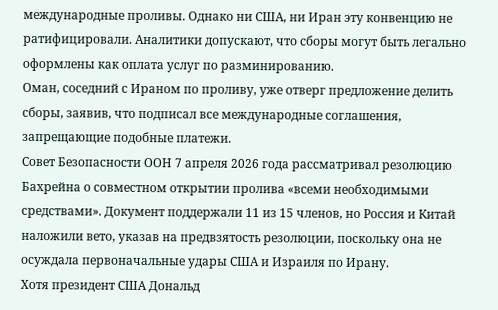международные проливы. Однако ни США, ни Иран эту конвенцию не ратифицировали. Аналитики допускают, что сборы могут быть легально оформлены как оплата услуг по разминированию.
Оман, соседний с Ираном по проливу, уже отверг предложение делить сборы, заявив, что подписал все международные соглашения, запрещающие подобные платежи.
Совет Безопасности ООН 7 апреля 2026 года рассматривал резолюцию Бахрейна о совместном открытии пролива «всеми необходимыми средствами». Документ поддержали 11 из 15 членов, но Россия и Китай наложили вето, указав на предвзятость резолюции, поскольку она не осуждала первоначальные удары США и Израиля по Ирану.
Хотя президент США Дональд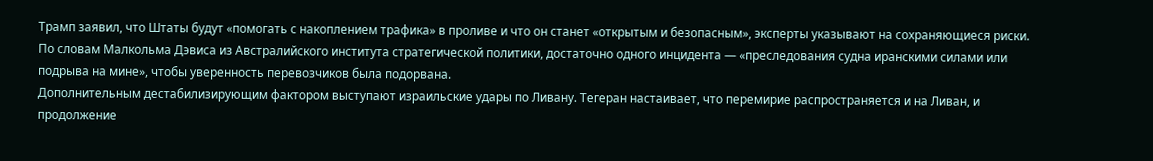Трамп заявил, что Штаты будут «помогать с накоплением трафика» в проливе и что он станет «открытым и безопасным», эксперты указывают на сохраняющиеся риски. По словам Малкольма Дэвиса из Австралийского института стратегической политики, достаточно одного инцидента — «преследования судна иранскими силами или подрыва на мине», чтобы уверенность перевозчиков была подорвана.
Дополнительным дестабилизирующим фактором выступают израильские удары по Ливану. Тегеран настаивает, что перемирие распространяется и на Ливан, и продолжение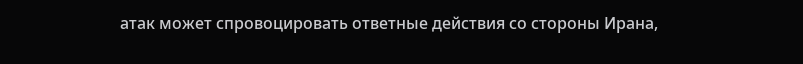атак может спровоцировать ответные действия со стороны Ирана,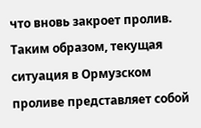что вновь закроет пролив.
Таким образом, текущая ситуация в Ормузском проливе представляет собой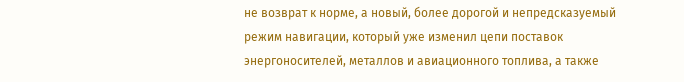не возврат к норме, а новый, более дорогой и непредсказуемый режим навигации, который уже изменил цепи поставок энергоносителей, металлов и авиационного топлива, а также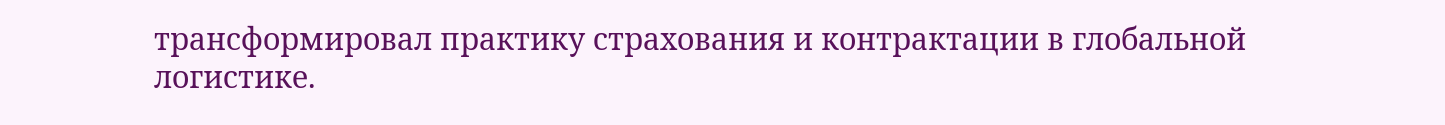трансформировал практику страхования и контрактации в глобальной логистике.